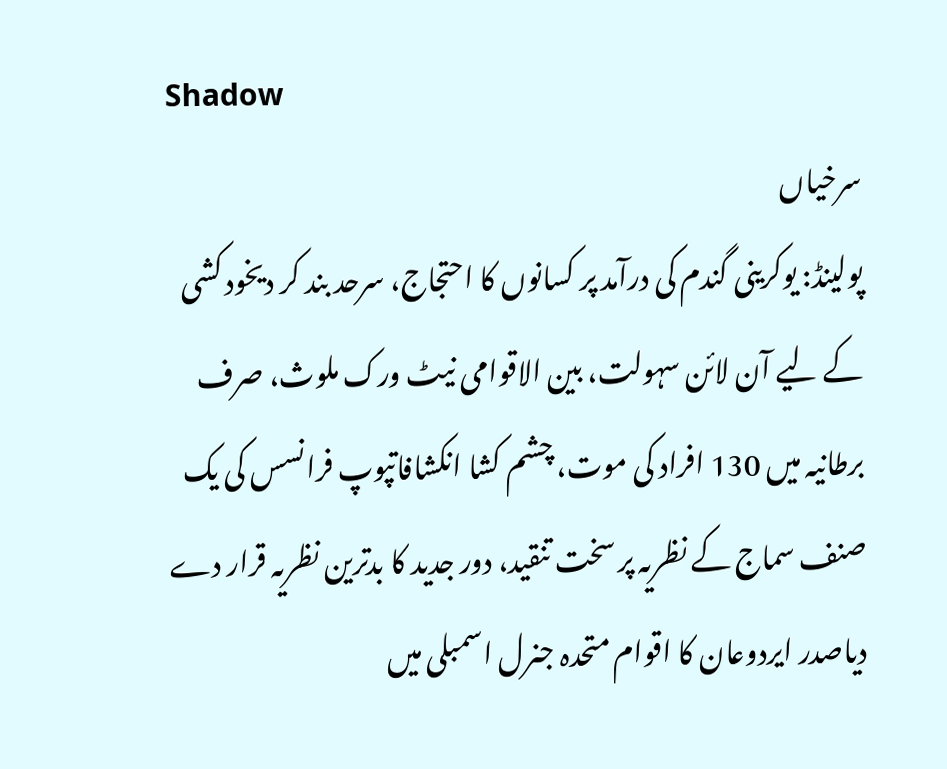Shadow
سرخیاں
پولینڈ: یوکرینی گندم کی درآمد پر کسانوں کا احتجاج، سرحد بند کر دیخود کشی کے لیے آن لائن سہولت، بین الاقوامی نیٹ ورک ملوث، صرف برطانیہ میں 130 افراد کی موت، چشم کشا انکشافاتپوپ فرانسس کی یک صنف سماج کے نظریہ پر سخت تنقید، دور جدید کا بدترین نظریہ قرار دے دیاصدر ایردوعان کا اقوام متحدہ جنرل اسمبلی میں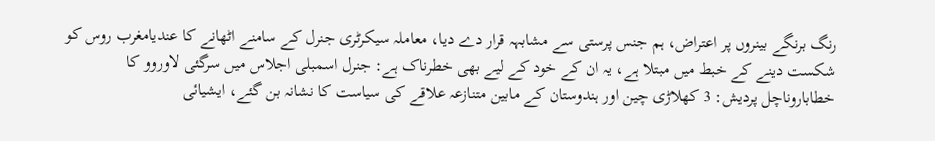رنگ برنگے بینروں پر اعتراض، ہم جنس پرستی سے مشابہہ قرار دے دیا، معاملہ سیکرٹری جنرل کے سامنے اٹھانے کا عندیامغرب روس کو شکست دینے کے خبط میں مبتلا ہے، یہ ان کے خود کے لیے بھی خطرناک ہے: جنرل اسمبلی اجلاس میں سرگئی لاوروو کا خطاباروناچل پردیش: 3 کھلاڑی چین اور ہندوستان کے مابین متنازعہ علاقے کی سیاست کا نشانہ بن گئے، ایشیائی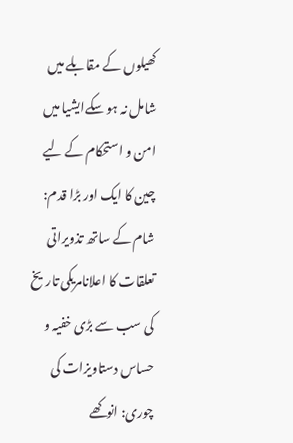کھیلوں کے مقابلے میں شامل نہ ہو سکےایشیا میں امن و استحکام کے لیے چین کا ایک اور بڑا قدم: شام کے ساتھ تذویراتی تعلقات کا اعلانامریکی تاریخ کی سب سے بڑی خفیہ و حساس دستاویزات کی چوری: انوکھے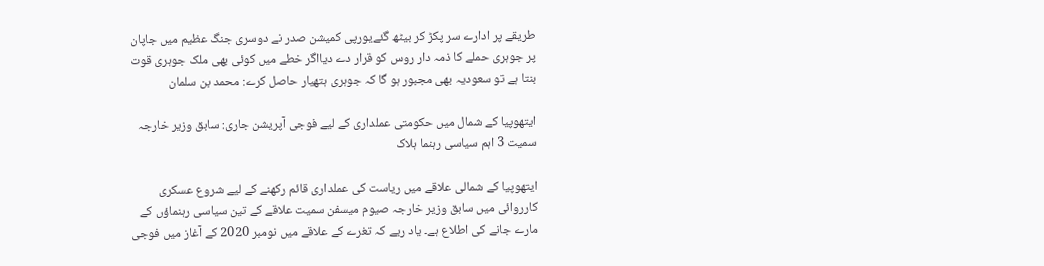طریقے پر ادارے سر پکڑ کر بیٹھ گئےیورپی کمیشن صدر نے دوسری جنگ عظیم میں جاپان پر جوہری حملے کا ذمہ دار روس کو قرار دے دیااگر خطے میں کوئی بھی ملک جوہری قوت بنتا ہے تو سعودیہ بھی مجبور ہو گا کہ جوہری ہتھیار حاصل کرے: محمد بن سلمان

ایتھوپیا کے شمال میں حکومتی عملداری کے لیے فوجی آپریشن جاری: سابق وزیر خارجہ سمیت 3 اہم سیاسی رہنما ہلاک

ایتھوپیا کے شمالی علاقے میں ریاست کی عملداری قائم رکھنے کے لیے شروع عسکری کارروائی میں سابق وزیر خارجہ صیوم میسفن سمیت علاقے کے تین سیاسی رہنماؤں کے مارے جانے کی اطلاع ہے۔ یاد ریے کہ تغرے کے علاقے میں نومبر 2020 کے آغاز میں فوجی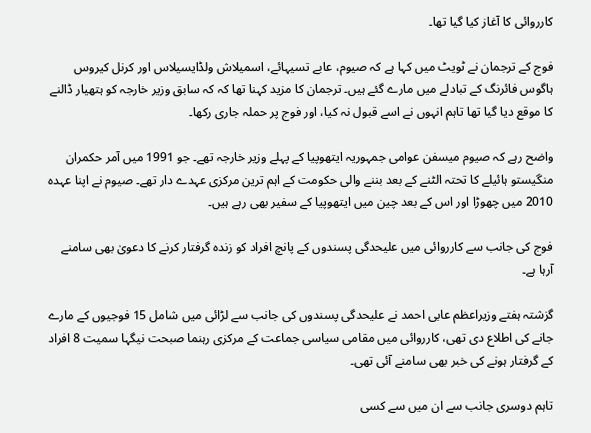کارروائی کا آغاز کیا گیا تھا۔

فوج کے ترجمان نے ٹویٹ میں کہا ہے کہ صیوم، عابے تسیہائے، اسمیلاش ولڈایسیلاس اور کرنل کیروس ہاگوس فائرنگ کے تبادلے میں مارے گئے ہیں۔ ترجمان کا مزید کہنا تھا کہ کہ سابق وزیر خارجہ کو ہتھیار ڈالنے کا موقع دیا گیا تھا تاہم انہوں نے اسے قبول نہ کیا، اور فوج پر حملہ جاری رکھا۔

واضح رہے کہ صیوم میسفن عوامی جمہوریہ ایتھوپیا کے پہلے وزیر خارجہ تھے۔ جو 1991 میں آمر حکمران منگیستو ہائیلے کا تحتہ الٹنے کے بعد بننے والی حکومت کے اہم ترین مرکزی عہدے دار تھے۔ صیوم نے اپنا عہدہ 2010 میں چھوڑا اور اس کے بعد چین میں ایتھوپیا کے سفیر بھی رہے ہیں۔

فوج کی جانب سے کارروائی میں علیحدگی پسندوں کے پانچ افراد کو زندہ گرفتار کرنے کا دعویٰ بھی سامنے آرہا ہے۔

گزشتہ ہفتے وزیراعظم عابی احمد نے علیحدگی پسندوں کی جانب سے لڑائی میں شامل 15 فوجیوں کے مارے جانے کی اطلاع دی تھی، کارروائی میں مقامی سیاسی جماعت کے مرکزی رہنما صبحت نیگہا سمیت 8 افراد کے گرفتار ہونے کی خبر بھی سامنے آئی تھی۔

تاہم دوسری جانب سے ان میں سے کسی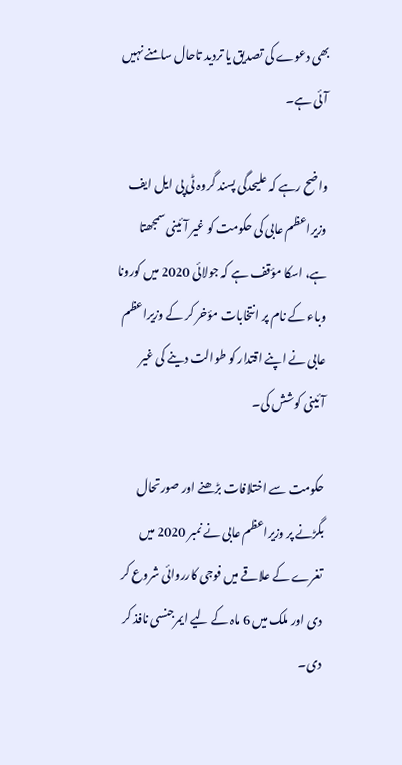بھی دعوے کی تصدیق یا تردید تاحال سامنے نہیں آئی ہے۔

واضح رہے کہ علیحدگی پسند گروہ ٹی پی ایل ایف وزیراعظم عابی کی حکومت کو غیر آئینی سمجھتا ہے، اسکا مؤقف ہے کہ جولائی 2020 میں کورونا وباء کے نام پر انتخابات مؤخر کر کے وزیراعظم عابی نے اپنے اقتدار کو طوالت دینے کی غیر آئینی کوشش کی۔

حکومت سے اختلافات بڑھنے اور صورتحال بگڑنے پر وزیراعظم عابی نے نمبر 2020 میں تغرے کے علاقے میں فوجی کارروائی شروع کر دی اور ملک میں 6 ماہ کے لیے ایمرجنسی نافذ کر دی۔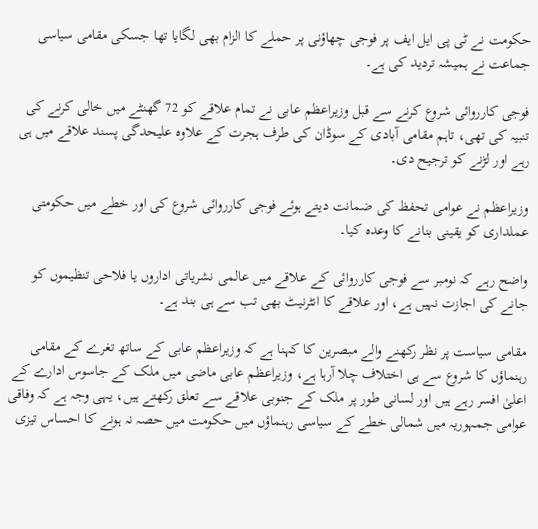حکومت نے ٹی پی ایل ایف پر فوجی چھاؤنی پر حملے کا الزام بھی لگایا تھا جسکی مقامی سیاسی جماعت نے ہمیشہ تردید کی ہے۔

فوجی کارروائی شروع کرنے سے قبل وزیراعظم عابی نے تمام علاقے کو 72 گھنٹے میں خالی کرنے کی تنبیہ کی تھی، تاہم مقامی آبادی کے سوڈان کی طرف ہجرت کے علاوہ علیحدگی پسند علاقے میں ہی رہے اور لڑنے کو ترجیح دی۔

وزیراعظم نے عوامی تحفظ کی ضمانت دیتے ہوئے فوجی کارروائی شروع کی اور خطے میں حکومتی عملداری کو یقینی بنانے کا وعدہ کیا۔

واضح رہے کہ نومبر سے فوجی کارروائی کے علاقے میں عالمی نشریاتی اداروں یا فلاحی تنظیموں کو جانے کی اجازت نہیں ہے، اور علاقے کا انٹرنیٹ بھی تب سے ہی بند ہے۔

مقامی سیاست پر نظر رکھنے والے مبصرین کا کہنا ہے کہ وزیراعظم عابی کے ساتھ تغرے کے مقامی رہنماؤں کا شروع سے ہی اختلاف چلا آرہا ہے، وزیراعظم عابی ماضی میں ملک کے جاسوس ادارے کے اعلیٰ افسر رہے ہیں اور لسانی طور پر ملک کے جنوبی علاقے سے تعلق رکھتے ہیں، یہی وجہ ہے کہ وفاقی عوامی جمہوریہ میں شمالی خطے کے سیاسی رہنماؤں میں حکومت میں حصہ نہ ہونے کا احساس تیزی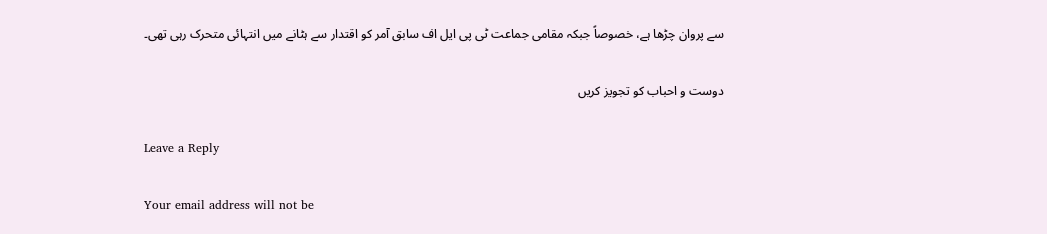سے پروان چڑھا ہے، خصوصاً جبکہ مقامی جماعت ٹی پی ایل اف سابق آمر کو اقتدار سے ہٹانے میں انتہائی متحرک رہی تھی۔

دوست و احباب کو تجویز کریں

Leave a Reply

Your email address will not be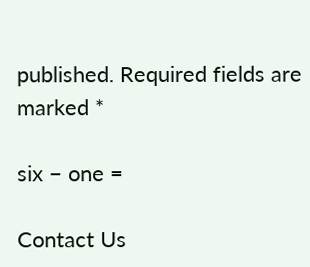published. Required fields are marked *

six − one =

Contact Us